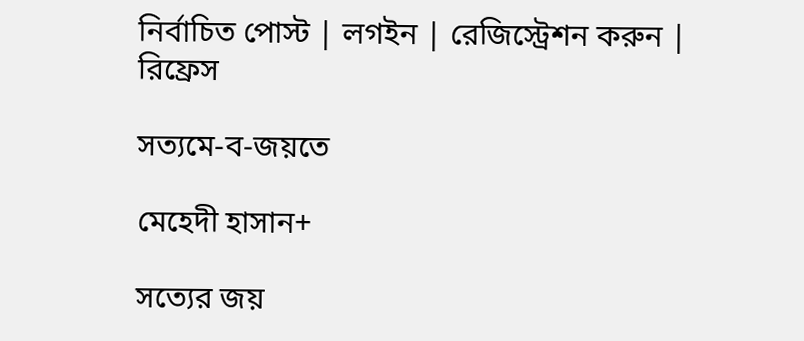নির্বাচিত পোস্ট | লগইন | রেজিস্ট্রেশন করুন | রিফ্রেস

সত্যমে-ব-জয়তে

মেহেদী হাসান+

সত্যের জয়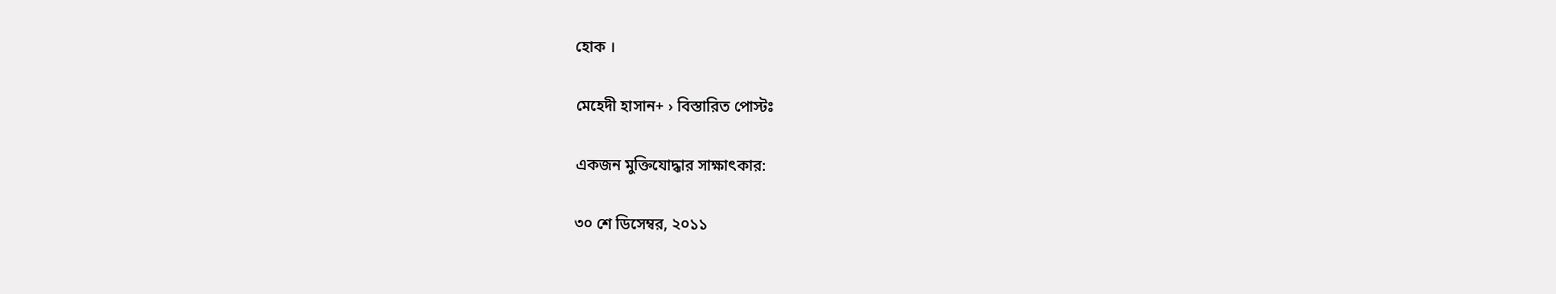হোক ।

মেহেদী হাসান+ › বিস্তারিত পোস্টঃ

একজন মুক্তিযোদ্ধার সাক্ষাৎকার:

৩০ শে ডিসেম্বর, ২০১১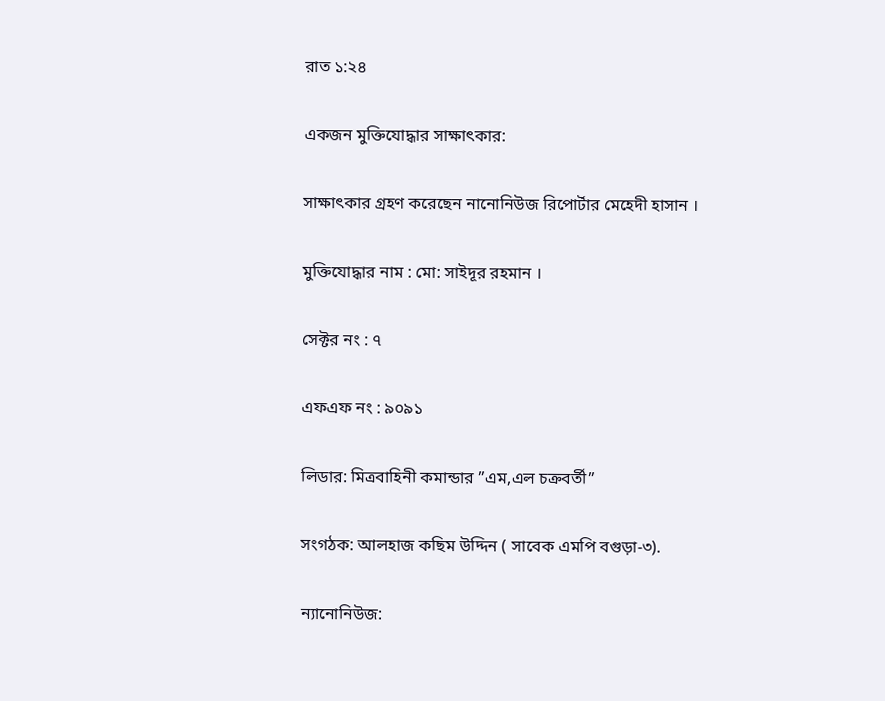রাত ১:২৪

একজন মুক্তিযোদ্ধার সাক্ষাৎকার:

সাক্ষাৎকার গ্রহণ করেছেন নানোনিউজ রিপোর্টার মেহেদী হাসান ।

মুক্তিযোদ্ধার নাম : মো: সাইদূর রহমান ।

সেক্টর নং : ৭

এফএফ নং : ৯০৯১

লিডার: মিত্রবাহিনী কমান্ডার ”এম,এল চক্রবর্তী”

সংগঠক: আলহাজ কছিম উদ্দিন ( সাবেক এমপি বগুড়া-৩).

ন্যানোনিউজ: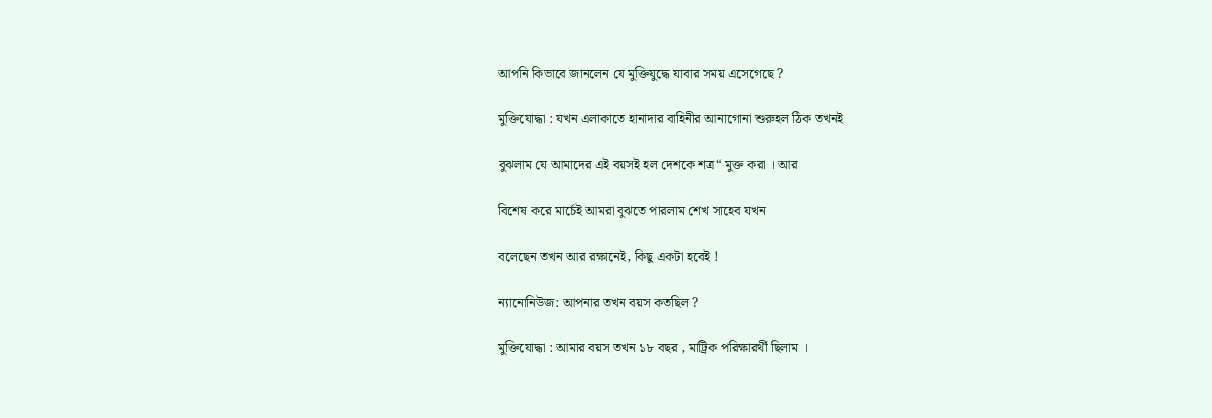আপনি কিভাবে জানলেন যে মুক্তিযুদ্ধে যাবার সময় এসেগেছে ?

মুক্তিযোদ্ধা : যখন এলাকাতে হানাদার বাহিনীর আনাগোনা শুরুহল ঠিক তখনই

বুঝলাম যে আমাদের এই বয়সই হল দেশকে শত্র“ মুক্ত করা । আর

বিশেষ করে মার্চেই আমরা বুঝতে পারলাম শেখ সাহেব যখন

বলেছেন তখন আর রক্ষানেই, কিছু একটা হবেই !

ন্যানোনিউজ: আপনার তখন বয়স কতছিল ?

মুক্তিযোদ্ধা : আমার বয়স তখন ১৮ বছর , মাট্রিক পরিক্ষারর্থী ছিলাম ।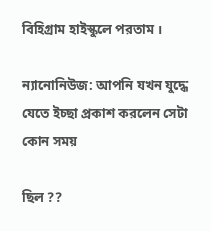বিহিগ্রাম হাইস্কুলে পরতাম ।

ন্যানোনিউজ: আপনি যখন যুদ্ধে যেতে ইচ্ছা প্রকাশ করলেন সেটা কোন সময়

ছিল ??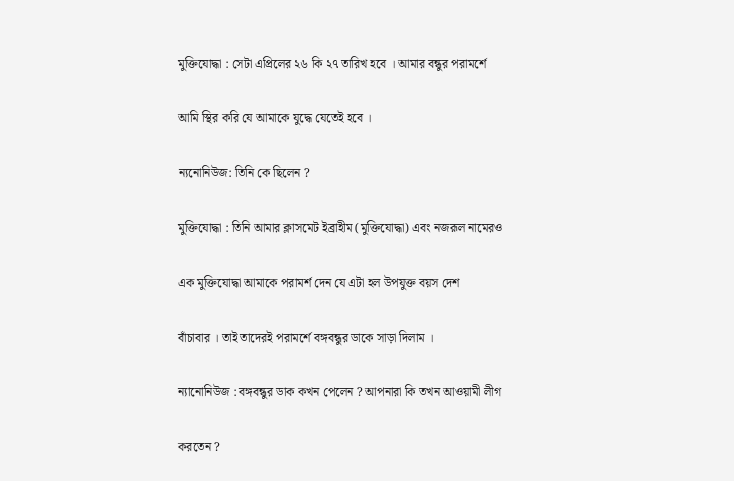মুক্তিযোদ্ধা : সেটা এপ্রিলের ২৬ কি ২৭ তারিখ হবে । আমার বন্ধুর পরামর্শে

আমি স্থির করি যে আমাকে যুদ্ধে যেতেই হবে ।

ন্যনোনিউজ: তিনি কে ছিলেন ?

মুক্তিযোদ্ধা : তিনি আমার ক্লাসমেট ইব্রাহীম (মুক্তিযোদ্ধা) এবং নজরূল নামেরও

এক মুক্তিযোদ্ধা আমাকে পরামর্শ দেন যে এটা হল উপযুক্ত বয়স দেশ

বাঁচাবার । তাই তাদেরই পরামর্শে বঙ্গবন্ধুর ডাকে সাড়া দিলাম ।

ন্যানোনিউজ : বঙ্গবন্ধুর ডাক কখন পেলেন ? আপনারা কি তখন আওয়ামী লীগ

করতেন ?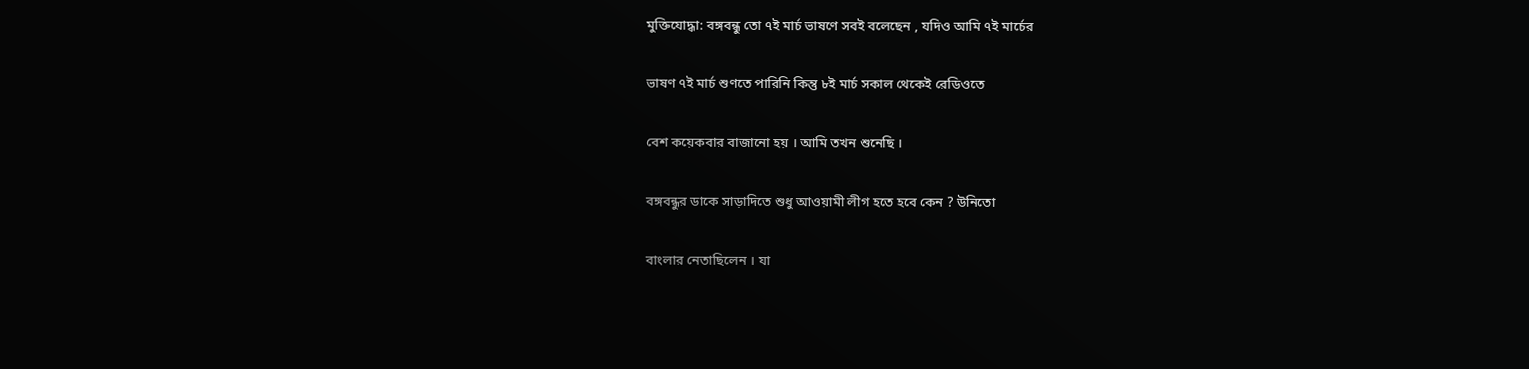মুক্তিযোদ্ধা: বঙ্গবন্ধু তো ৭ই মার্চ ভাষণে সবই বলেছেন , যদিও আমি ৭ই মার্চের

ভাষণ ৭ই মার্চ শুণতে পারিনি কিন্তু ৮ই মার্চ সকাল থেকেই রেডিওতে

বেশ কয়েকবার বাজানো হয় । আমি তখন শুনেছি ।

বঙ্গবন্ধুর ডাকে সাড়াদিতে শুধু আওয়ামী লীগ হতে হবে কেন ? উনিতো

বাংলার নেতাছিলেন । যা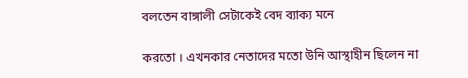বলতেন বাঙ্গালী সেটাকেই বেদ ব্যাক্য মনে

করতো । এখনকার নেতাদের মতো উনি আস্থাহীন ছিলেন না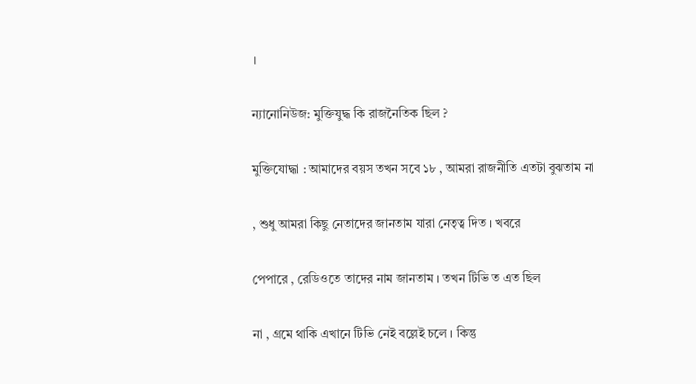।

ন্যানোনিউজ: মুক্তিযুদ্ধ কি রাজনৈতিক ছিল ?

মুক্তিযোদ্ধা : আমাদের বয়স তখন সবে ১৮ , আমরা রাজনীতি এতটা বুঝতাম না

, শুধু আমরা কিছু নেতাদের জানতাম যারা নেতৃত্ব দিত । খবরে

পেপারে , রেডিওতে তাদের নাম জানতাম । তখন টিভি ত এত ছিল

না , গ্রমে থাকি এখানে টিভি নেই বল্লেই চলে । কিন্তু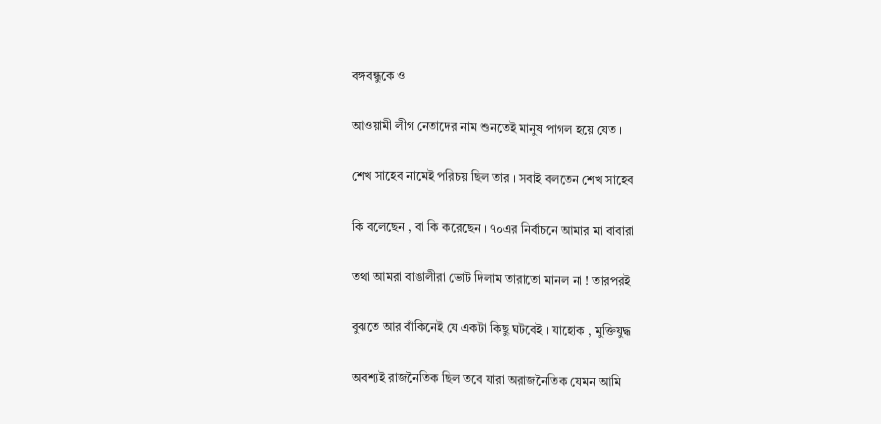বঙ্গবন্ধুকে ও

আওয়ামী লীগ নেতাদের নাম শুনতেই মানুষ পাগল হয়ে যেত ।

শেখ সাহেব নামেই পরিচয় ছিল তার । সবাই বলতেন শেখ সাহেব

কি বলেছেন , বা কি করেছেন । ৭০এর নির্বাচনে আমার মা বাবারা

তথা আমরা বাঙালীরা ভোট দিলাম তারাতো মানল না ! তারপরই

বুঝতে আর বাঁকিনেই যে একটা কিছু ঘটবেই । যাহোক , মুক্তিযুদ্ধ

অবশ্যই রাজনৈতিক ছিল তবে যারা অরাজনৈতিক যেমন আমি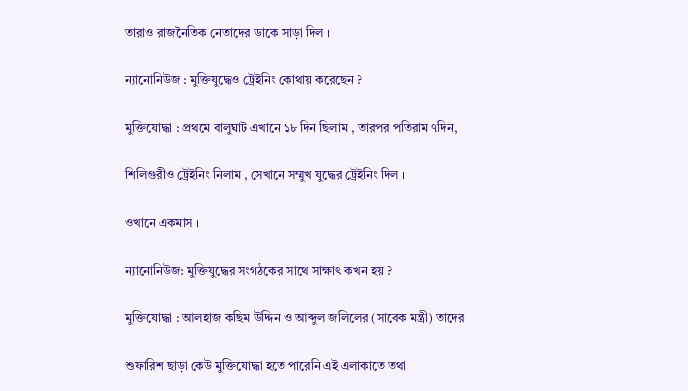তারাও রাজনৈতিক নেতাদের ডাকে সাড়া দিল ।

ন্যানোনিউজ : মুক্তিযুদ্ধেও ট্রেইনিং কোথায় করেছেন ?

মুক্তিযোদ্ধা : প্রথমে বালুঘাট এখানে ১৮ দিন ছিলাম , তারপর পতিরাম ৭দিন,

শিলিগুরীও ট্রেইনিং নিলাম , সেখানে সম্মুখ যুদ্ধের ট্রেইনিং দিল ।

ওখানে একমাস ।

ন্যানোনিউজ: মুক্তিযুদ্ধের সংগঠকের সাথে সাক্ষাৎ কখন হয় ?

মুক্তিযোদ্ধা : আলহাজ কছিম উদ্দিন ও আব্দুল জলিলের (সাবেক মন্ত্রী) তাদের

শুফারিশ ছাড়া কেউ মুক্তিযোদ্ধা হতে পারেনি এই এলাকাতে তথা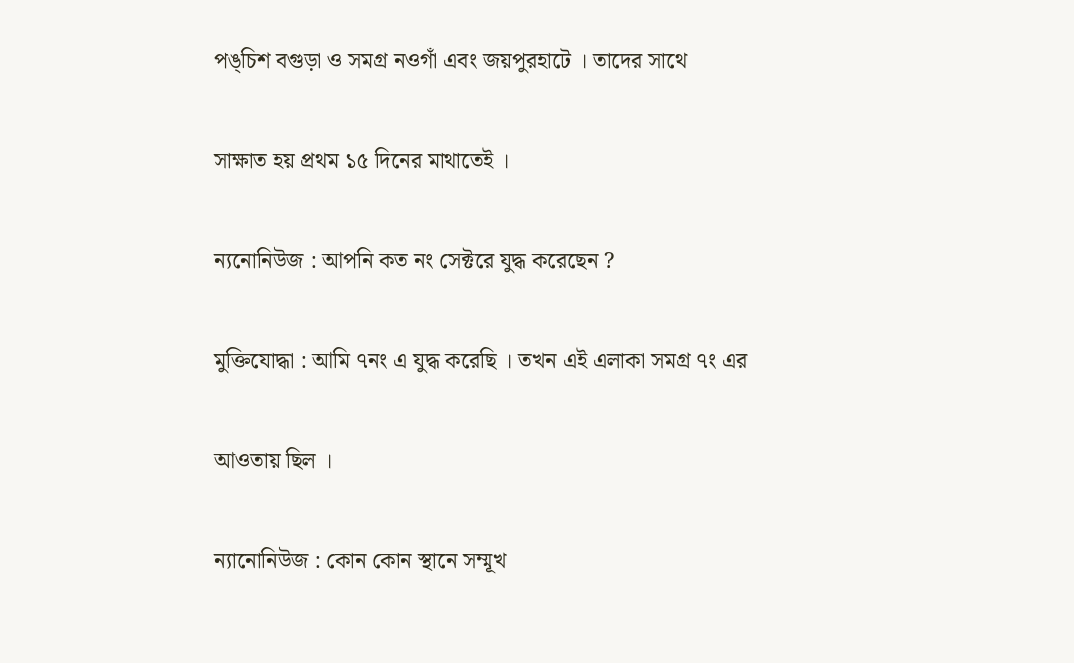পঙ্চিশ বগুড়া ও সমগ্র নওগাঁ এবং জয়পুরহাটে । তাদের সাথে

সাক্ষাত হয় প্রথম ১৫ দিনের মাথাতেই ।

ন্যনোনিউজ : আপনি কত নং সেক্টরে যুদ্ধ করেছেন ?

মুক্তিযোদ্ধা : আমি ৭নং এ যুদ্ধ করেছি । তখন এই এলাকা সমগ্র ৭ং এর

আওতায় ছিল ।

ন্যানোনিউজ : কোন কোন স্থানে সম্মূখ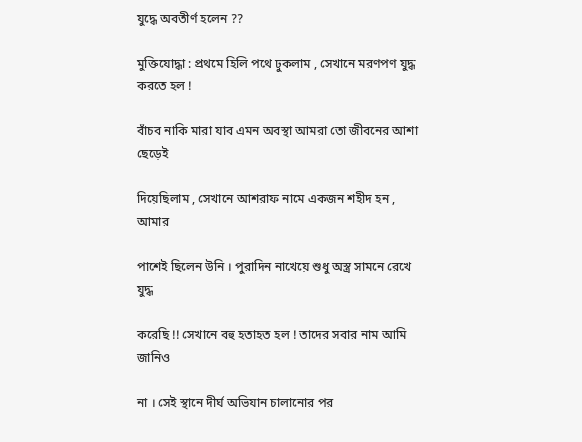যুদ্ধে অবতীর্ণ হলেন ??

মুক্তিযোদ্ধা : প্রথমে হিলি পথে ঢুকলাম , সেখানে মরণপণ যুদ্ধ করতে হল !

বাঁচব নাকি মারা যাব এমন অবস্থা আমরা তো জীবনের আশা ছেড়েই

দিয়েছিলাম , সেখানে আশরাফ নামে একজন শহীদ হন , আমার

পাশেই ছিলেন উনি । পুরাদিন নাখেয়ে শুধু অস্ত্র সামনে রেখে যুদ্ধ

করেছি !! সেখানে বহু হতাহত হল ! তাদের সবার নাম আমি জানিও

না । সেই স্থানে দীর্ঘ অভিযান চালানোর পর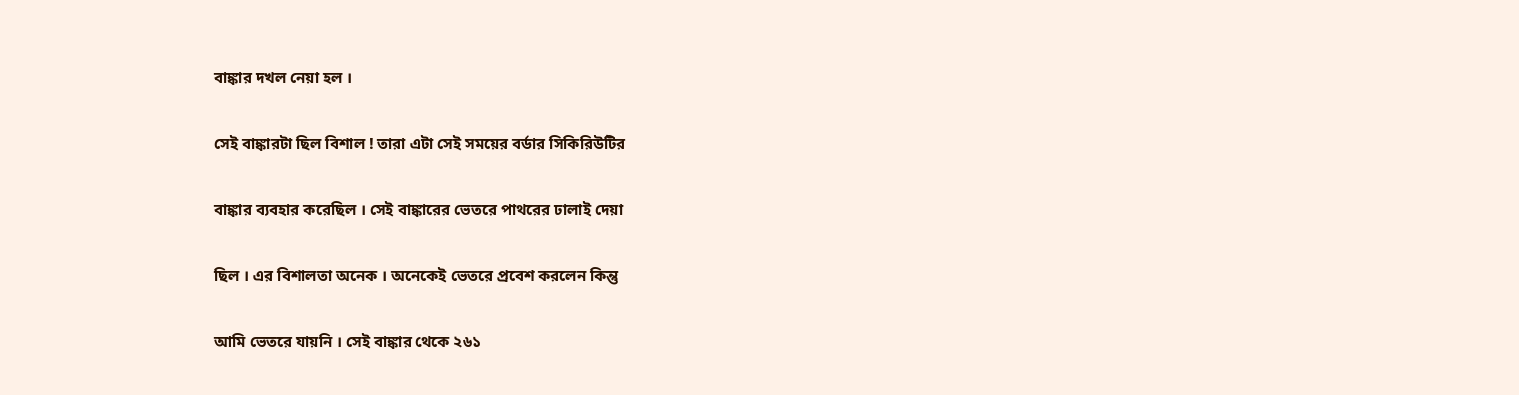বাঙ্কার দখল নেয়া হল ।

সেই বাঙ্কারটা ছিল বিশাল ! তারা এটা সেই সময়ের বর্ডার সিকিরিউটির

বাঙ্কার ব্যবহার করেছিল । সেই বাঙ্কারের ভেতরে পাথরের ঢালাই দেয়া

ছিল । এর বিশালতা অনেক । অনেকেই ভেতরে প্রবেশ করলেন কিন্তু

আমি ভেতরে যায়নি । সেই বাঙ্কার থেকে ২৬১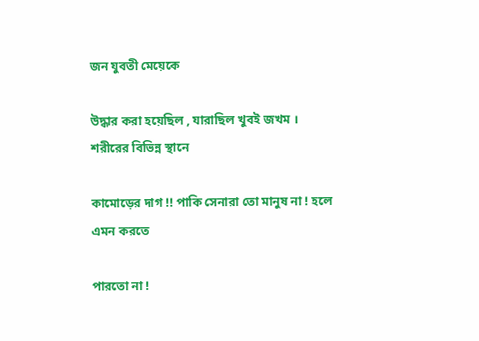জন যুবতী মেয়েকে

উদ্ধার করা হয়েছিল , যারাছিল খুবই জখম । শরীরের বিভিন্ন স্থানে

কামোড়ের দাগ !! পাকি সেনারা তো মানুষ না ! হলে এমন করতে

পারতো না !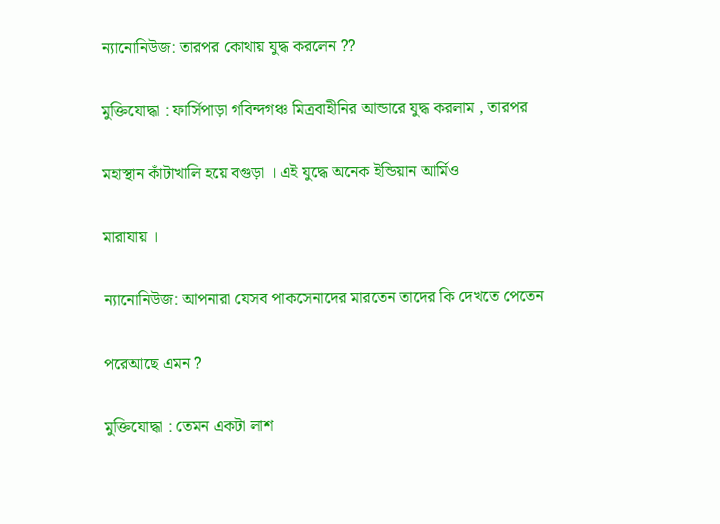ন্যানোনিউজ: তারপর কোথায় যুদ্ধ করলেন ??

মুক্তিযোদ্ধা : ফার্সিপাড়া গবিন্দগঞ্চ মিত্রবাহীনির আন্ডারে যুদ্ধ করলাম , তারপর

মহাস্থান কাঁটাখালি হয়ে বগুড়া । এই যুদ্ধে অনেক ইন্ডিয়ান আর্মিও

মারাযায় ।

ন্যানোনিউজ: আপনারা যেসব পাকসেনাদের মারতেন তাদের কি দেখতে পেতেন

পরেআছে এমন ?

মুক্তিযোদ্ধা : তেমন একটা লাশ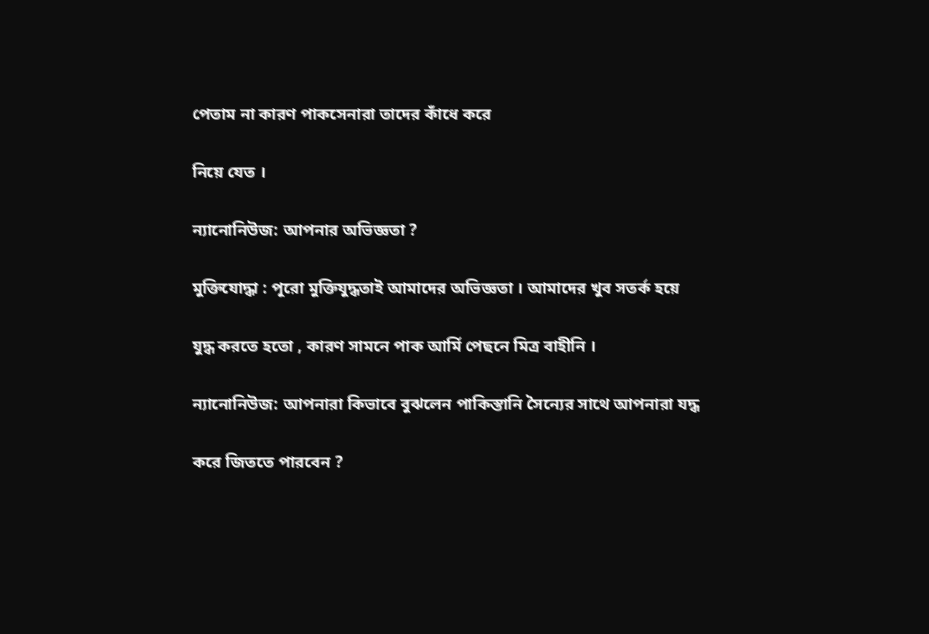পেতাম না কারণ পাকসেনারা তাদের কাঁধে করে

নিয়ে যেত ।

ন্যানোনিউজ: আপনার অভিজ্ঞতা ?

মুক্তিযোদ্ধা : পূরো মুক্তিযুদ্ধতাই আমাদের অভিজ্ঞতা । আমাদের খুব সতর্ক হয়ে

যুদ্ধ করতে হতো , কারণ সামনে পাক আর্মি পেছনে মিত্র বাহীনি ।

ন্যানোনিউজ: আপনারা কিভাবে বুঝলেন পাকিস্তানি সৈন্যের সাথে আপনারা যদ্ধ

করে জিততে পারবেন ?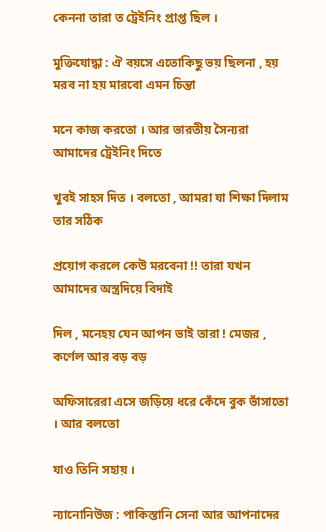কেননা তারা ত ট্রেইনিং প্রাপ্ত ছিল ।

মুক্তিযোদ্ধা : ঐ বয়সে এতোকিছু ভয় ছিলনা , হয় মরব না হয় মারবো এমন চিন্তা

মনে কাজ করতো । আর ভারতীয় সৈন্যরা আমাদের ট্রেইনিং দিতে

খুবই সাহস দিত । বলতো , আমরা যা শিক্ষা দিলাম তার সঠিক

প্রয়োগ করলে কেউ মরবেনা !! তারা যখন আমাদের অস্ত্রদিয়ে বিদাই

দিল , মনেহয় যেন আপন ভাই তারা ! মেজর , কর্ণেল আর বড় বড়

অফিসারেরা এসে জড়িয়ে ধরে কেঁদে বুক ভাঁসাতো । আর বলতো

যাও তিনি সহায় ।

ন্যানোনিউজ : পাকিস্তানি সেনা আর আপনাদের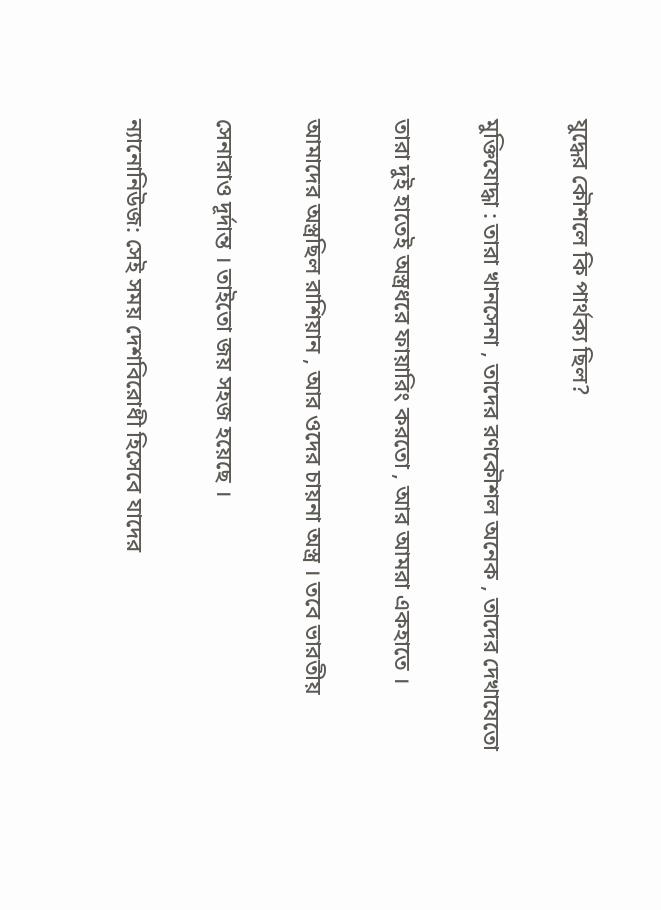যুদ্ধের কৌশলে কি পার্থক্য ছিল?

মুক্তিযোদ্ধা : তারা খানসেনা , তাদের রণকৌশল অনেক , তাদের দেখাযেতো

তারা দুই হাতেই অস্ত্রধরে ফায়ারিং করতো , আর আমরা একহাতে ।

আমাদের অস্ত্রছিল রাশিয়ান , আর ওদের চায়না অস্ত্র । তবে ভারতীয়

সেনারাও দূর্দান্ত । তাইতো জয় সহজ হয়েছে ।

ন্যানোনিউজ: সেই সময় দেশবিরোধী হিসেবে যাদের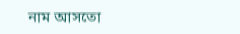নাম আসতো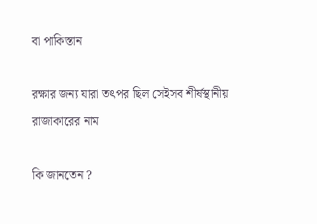বা পাকিস্তান

রক্ষার জন্য যারা তৎপর ছিল সেইসব শীর্ষস্থানীয় রাজাকারের নাম

কি জানতেন ?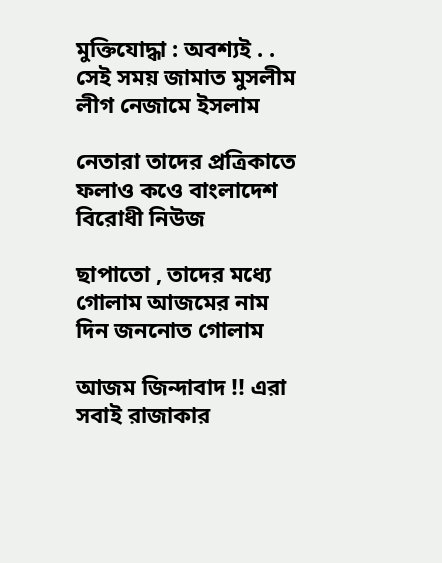মুক্তিযোদ্ধা : অবশ্যই . . সেই সময় জামাত মুসলীম লীগ নেজামে ইসলাম

নেতারা তাদের প্রত্রিকাতে ফলাও কওে বাংলাদেশ বিরোধী নিউজ

ছাপাতো , তাদের মধ্যে গোলাম আজমের নাম দিন জননোত গোলাম

আজম জিন্দাবাদ !! এরা সবাই রাজাকার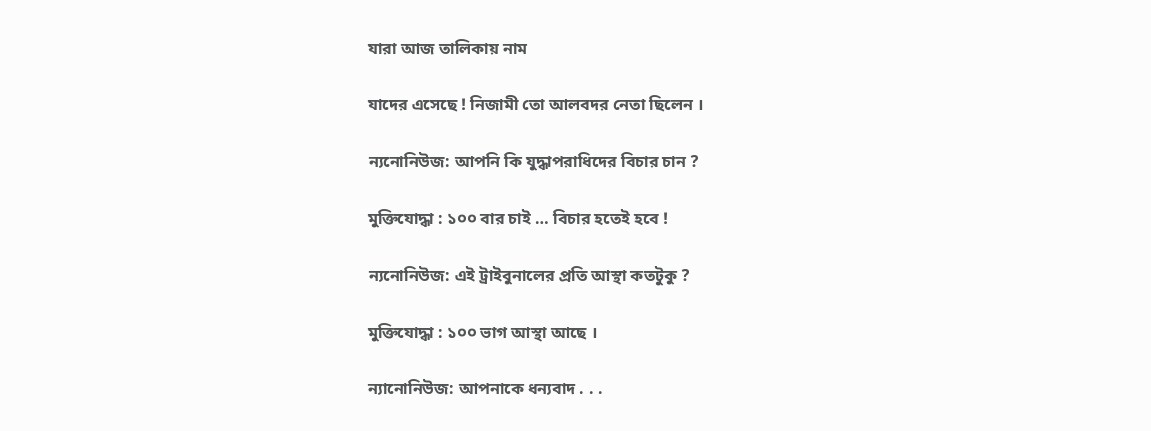যারা আজ তালিকায় নাম

যাদের এসেছে ! নিজামী তো আলবদর নেতা ছিলেন ।

ন্যনোনিউজ: আপনি কি যুদ্ধাপরাধিদের বিচার চান ?

মুক্তিযোদ্ধা : ১০০ বার চাই … বিচার হতেই হবে !

ন্যনোনিউজ: এই ট্রাইবুনালের প্রতি আস্থা কতটুকু ?

মুক্তিযোদ্ধা : ১০০ ভাগ আস্থা আছে ।

ন্যানোনিউজ: আপনাকে ধন্যবাদ . . .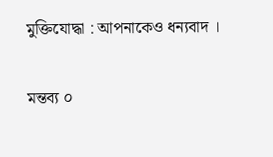মুক্তিযোদ্ধা : আপনাকেও ধন্যবাদ ।

মন্তব্য ০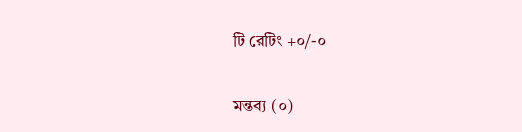টি রেটিং +০/-০

মন্তব্য (০)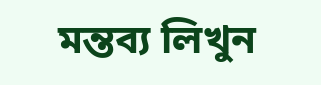মন্তব্য লিখুন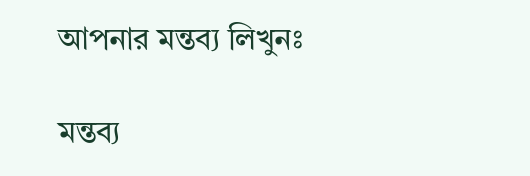আপনার মন্তব্য লিখুনঃ

মন্তব্য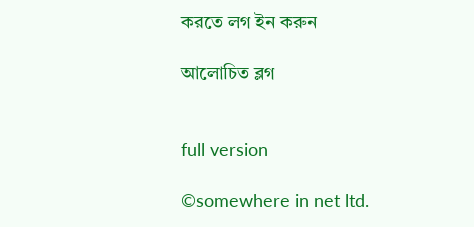করতে লগ ইন করুন

আলোচিত ব্লগ


full version

©somewhere in net ltd.